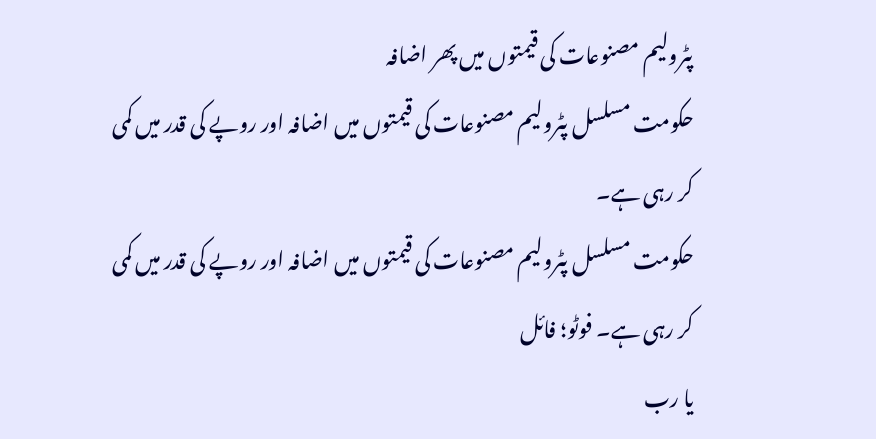پٹرولیم مصنوعات کی قیمتوں میں پھر اضافہ
حکومت مسلسل پٹرولیم مصنوعات کی قیمتوں میں اضافہ اور روپے کی قدر میں کمی کر رہی ہے۔
حکومت مسلسل پٹرولیم مصنوعات کی قیمتوں میں اضافہ اور روپے کی قدر میں کمی کر رہی ہے۔ فوٹو؛ فائل
یا رب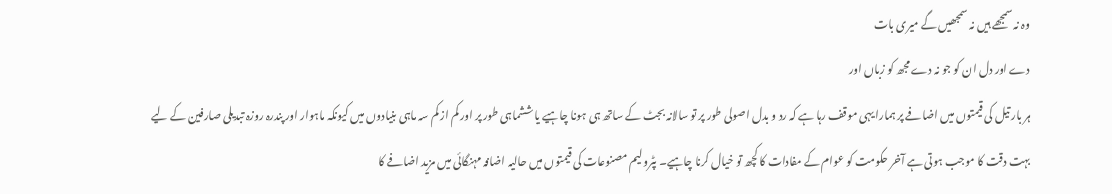وہ نہ سمجھے ہیں نہ سمجھیں گے میری بات
دے اور دل ان کو جو نہ دے مجھ کو زباں اور
ہر بار تیل کی قیمتوں میں اضافے پر ہمارا یہی موقف رہا ہے کہ رد و بدل اصولی طور پر تو سالانہ بجٹ کے ساتھ ہی ہونا چاہیے یا ششماہی طور پر اور کم از کم سہ ماہی بنیادوں میں کیونکہ ماہوار اور پندرہ روزہ تبدیلی صارفین کے لیے بہت دقت کا موجب ہوتی ہے آخر حکومت کو عوام کے مفادات کا کچھ تو خیال کرنا چاہیے۔ پٹرولیم مصنوعات کی قیمتوں میں حالیہ اضافہ مہنگائی میں مزید اضافے کا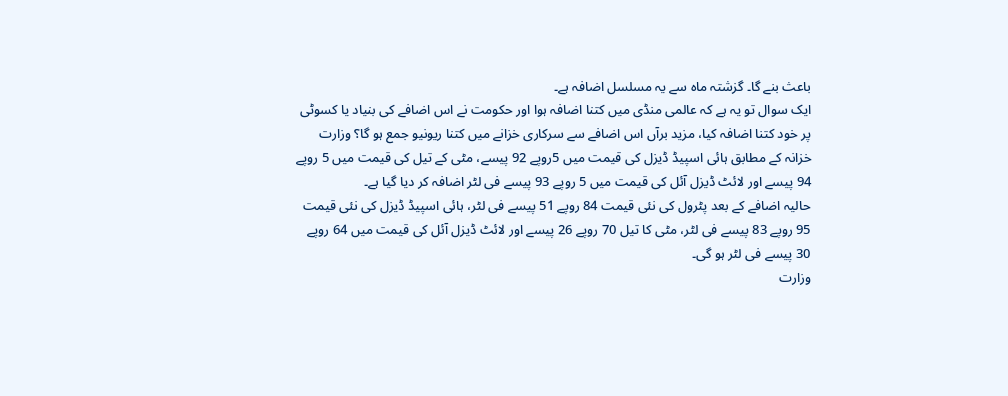باعث بنے گا۔ گزشتہ ماہ سے یہ مسلسل اضافہ ہے۔
ایک سوال تو یہ ہے کہ عالمی منڈی میں کتنا اضافہ ہوا اور حکومت نے اس اضافے کی بنیاد یا کسوٹی پر خود کتنا اضافہ کیا، مزید برآں اس اضافے سے سرکاری خزانے میں کتنا ریونیو جمع ہو گا؟ وزارت خزانہ کے مطابق ہائی اسپیڈ ڈیزل کی قیمت میں 5روپے 92 پیسے، مٹی کے تیل کی قیمت میں 5 روپے 94 پیسے اور لائٹ ڈیزل آئل کی قیمت میں 5 روپے 93 پیسے فی لٹر اضافہ کر دیا گیا ہے۔
حالیہ اضافے کے بعد پٹرول کی نئی قیمت 84 روپے 51 پیسے فی لٹر، ہائی اسپیڈ ڈیزل کی نئی قیمت 95 روپے 83 پیسے فی لٹر، مٹی کا تیل 70 روپے 26 پیسے اور لائٹ ڈیزل آئل کی قیمت میں 64 روپے 30 پیسے فی لٹر ہو گی۔
وزارت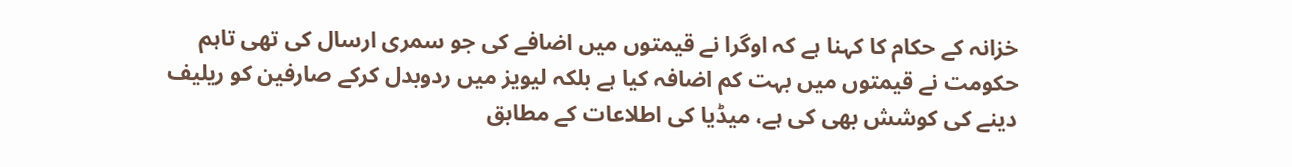خزانہ کے حکام کا کہنا ہے کہ اوگرا نے قیمتوں میں اضافے کی جو سمری ارسال کی تھی تاہم حکومت نے قیمتوں میں بہت کم اضافہ کیا ہے بلکہ لیویز میں ردوبدل کرکے صارفین کو ریلیف دینے کی کوشش بھی کی ہے، میڈیا کی اطلاعات کے مطابق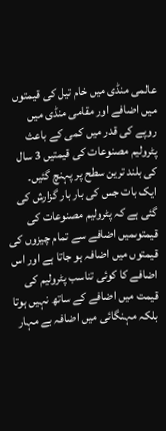عالمی منڈی میں خام تیل کی قیمتوں میں اضافے اور مقامی منڈی میں روپے کی قدر میں کمی کے باعث پٹرولیم مصنوعات کی قیمتیں 3 سال کی بلند ترین سطح پر پہنچ گئیں۔
ایک بات جس کی بار بار گزارش کی گئی ہے کہ پٹرولیم مصنوعات کی قیمتوںمیں اضافے سے تمام چیزوں کی قیمتوں میں اضافہ ہو جاتا ہے اور اس اضافے کا کوئی تناسب پٹرولیم کی قیمت میں اضافے کے ساتھ نہیں ہوتا بلکہ مہنگائی میں اضافہ بے مہار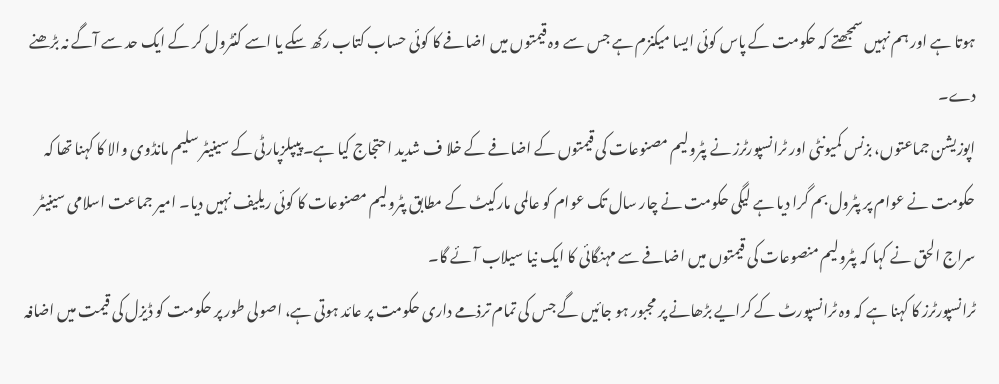ہوتا ہے اور ہم نہیں سمجھتے کہ حکومت کے پاس کوئی ایسا میکنزم ہے جس سے وہ قیمتوں میں اضافے کا کوئی حساب کتاب رکھ سکے یا اسے کنٹرول کر کے ایک حد سے آگے نہ بڑھنے دے۔
اپوزیشن جماعتوں، بزنس کمیونٹی اور ٹرانسپورٹرز نے پٹرولیم مصنوعات کی قیمتوں کے اضافے کے خلا ف شدید احتجاج کیا ہے۔ پیپلزپارٹی کے سینیٹر سلیم مانڈوی والا کا کہنا تھا کہ حکومت نے عوام پر پٹرول بم گرا دیا ہے لیگی حکومت نے چار سال تک عوام کو عالمی مارکیٹ کے مطابق پٹرولیم مصنوعات کا کوئی ریلیف نہیں دیا۔ امیر جماعت اسلامی سینیٹر سراج الحق نے کہا کہ پٹرولیم منصوعات کی قیمتوں میں اضافے سے مہنگائی کا ایک نیا سیلاب آئے گا۔
ٹرانسپورٹرز کا کہنا ہے کہ وہ ٹرانسپورٹ کے کرایے بڑھانے پر مجبور ہو جائیں گے جس کی تمام ترذمے داری حکومت پر عائد ہوتی ہے، اصولی طور پر حکومت کو ڈیزل کی قیمت میں اضافہ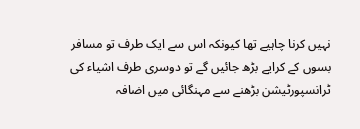نہیں کرنا چاہیے تھا کیونکہ اس سے ایک طرف تو مسافر بسوں کے کرایے بڑھ جائیں گے تو دوسری طرف اشیاء کی ٹرانسپورٹیشن بڑھنے سے مہنگائی میں اضافہ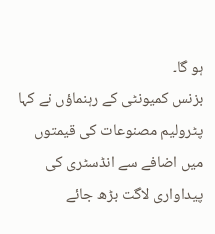ہو گا۔
بزنس کمیونٹی کے رہنماؤں نے کہا پٹرولیم مصنوعات کی قیمتوں میں اضافے سے انڈسٹری کی پیداواری لاگت بڑھ جائے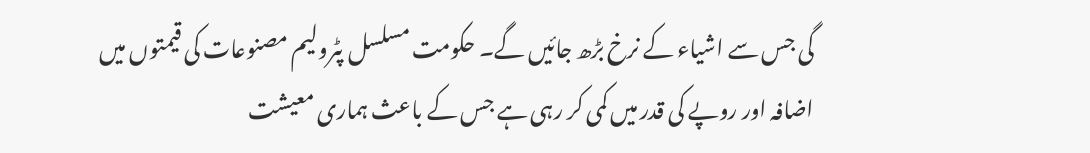گی جس سے اشیاء کے نرخ بڑھ جائیں گے۔ حکومت مسلسل پٹرولیم مصنوعات کی قیمتوں میں اضافہ اور روپے کی قدر میں کمی کر رہی ہے جس کے باعث ہماری معیشت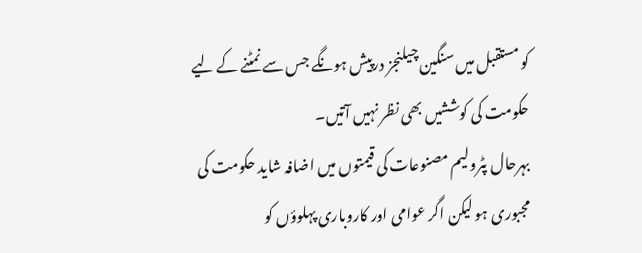کو مستقبل میں سنگین چیلنجز درپیش ہونگے جس سے نمٹنے کے لیے حکومت کی کوششیں بھی نظر نہیں آتیں۔
بہرحال پٹرولیم مصنوعات کی قیمتوں میں اضافہ شاید حکومت کی مجبوری ہو لیکن اگر عوامی اور کاروباری پہلوؤں کو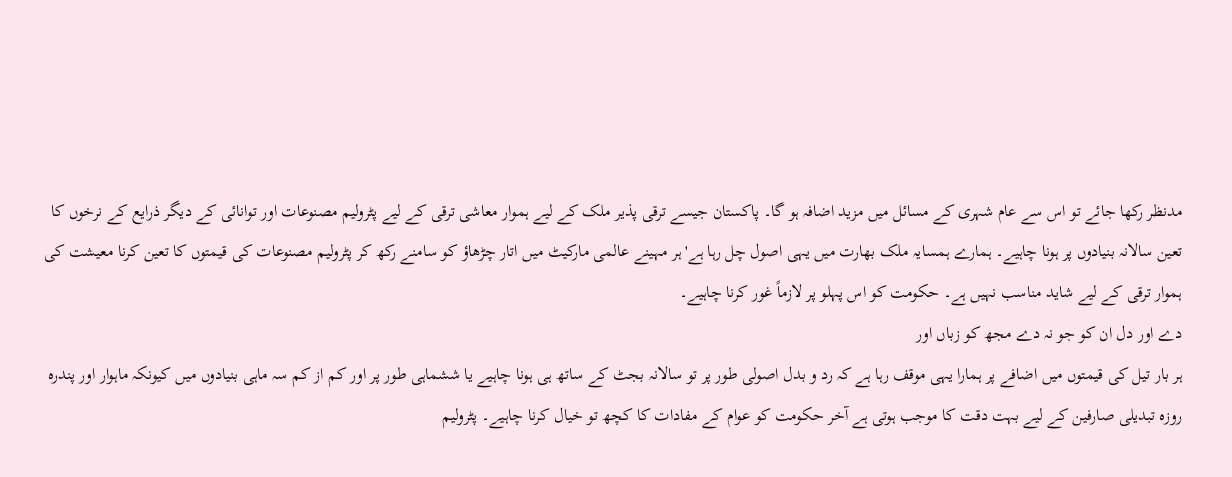مدنظر رکھا جائے تو اس سے عام شہری کے مسائل میں مزید اضافہ ہو گا۔ پاکستان جیسے ترقی پذیر ملک کے لیے ہموار معاشی ترقی کے لیے پٹرولیم مصنوعات اور توانائی کے دیگر ذرایع کے نرخوں کا تعین سالانہ بنیادوں پر ہونا چاہیے۔ ہمارے ہمسایہ ملک بھارت میں یہی اصول چل رہا ہے' ہر مہینے عالمی مارکیٹ میں اتار چڑھاؤ کو سامنے رکھ کر پٹرولیم مصنوعات کی قیمتوں کا تعین کرنا معیشت کی ہموار ترقی کے لیے شاید مناسب نہیں ہے۔ حکومت کو اس پہلو پر لازماً غور کرنا چاہیے۔
دے اور دل ان کو جو نہ دے مجھ کو زباں اور
ہر بار تیل کی قیمتوں میں اضافے پر ہمارا یہی موقف رہا ہے کہ رد و بدل اصولی طور پر تو سالانہ بجٹ کے ساتھ ہی ہونا چاہیے یا ششماہی طور پر اور کم از کم سہ ماہی بنیادوں میں کیونکہ ماہوار اور پندرہ روزہ تبدیلی صارفین کے لیے بہت دقت کا موجب ہوتی ہے آخر حکومت کو عوام کے مفادات کا کچھ تو خیال کرنا چاہیے۔ پٹرولیم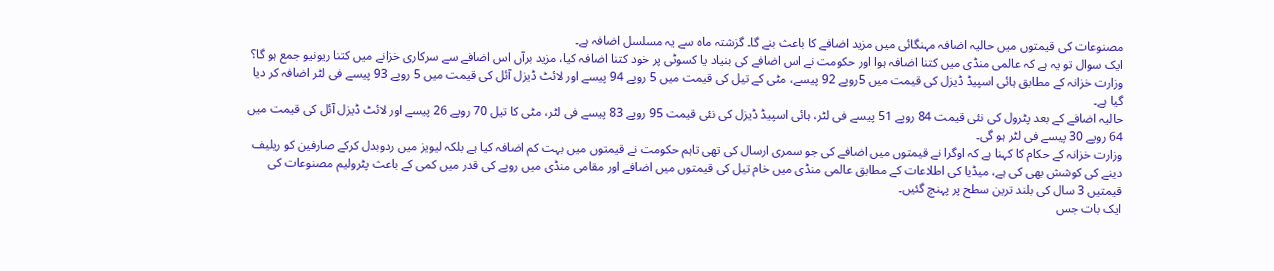مصنوعات کی قیمتوں میں حالیہ اضافہ مہنگائی میں مزید اضافے کا باعث بنے گا۔ گزشتہ ماہ سے یہ مسلسل اضافہ ہے۔
ایک سوال تو یہ ہے کہ عالمی منڈی میں کتنا اضافہ ہوا اور حکومت نے اس اضافے کی بنیاد یا کسوٹی پر خود کتنا اضافہ کیا، مزید برآں اس اضافے سے سرکاری خزانے میں کتنا ریونیو جمع ہو گا؟ وزارت خزانہ کے مطابق ہائی اسپیڈ ڈیزل کی قیمت میں 5روپے 92 پیسے، مٹی کے تیل کی قیمت میں 5 روپے 94 پیسے اور لائٹ ڈیزل آئل کی قیمت میں 5 روپے 93 پیسے فی لٹر اضافہ کر دیا گیا ہے۔
حالیہ اضافے کے بعد پٹرول کی نئی قیمت 84 روپے 51 پیسے فی لٹر، ہائی اسپیڈ ڈیزل کی نئی قیمت 95 روپے 83 پیسے فی لٹر، مٹی کا تیل 70 روپے 26 پیسے اور لائٹ ڈیزل آئل کی قیمت میں 64 روپے 30 پیسے فی لٹر ہو گی۔
وزارت خزانہ کے حکام کا کہنا ہے کہ اوگرا نے قیمتوں میں اضافے کی جو سمری ارسال کی تھی تاہم حکومت نے قیمتوں میں بہت کم اضافہ کیا ہے بلکہ لیویز میں ردوبدل کرکے صارفین کو ریلیف دینے کی کوشش بھی کی ہے، میڈیا کی اطلاعات کے مطابق عالمی منڈی میں خام تیل کی قیمتوں میں اضافے اور مقامی منڈی میں روپے کی قدر میں کمی کے باعث پٹرولیم مصنوعات کی قیمتیں 3 سال کی بلند ترین سطح پر پہنچ گئیں۔
ایک بات جس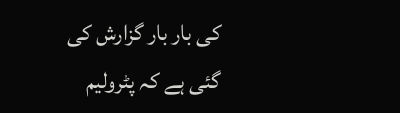کی بار بار گزارش کی گئی ہے کہ پٹرولیم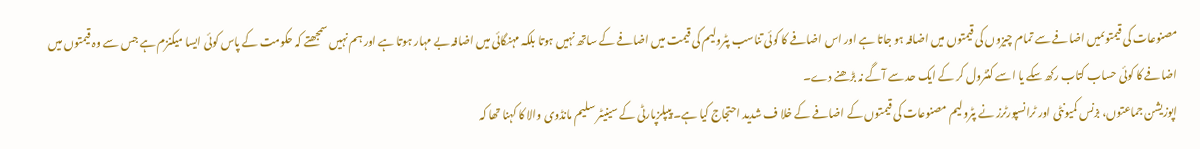مصنوعات کی قیمتوںمیں اضافے سے تمام چیزوں کی قیمتوں میں اضافہ ہو جاتا ہے اور اس اضافے کا کوئی تناسب پٹرولیم کی قیمت میں اضافے کے ساتھ نہیں ہوتا بلکہ مہنگائی میں اضافہ بے مہار ہوتا ہے اور ہم نہیں سمجھتے کہ حکومت کے پاس کوئی ایسا میکنزم ہے جس سے وہ قیمتوں میں اضافے کا کوئی حساب کتاب رکھ سکے یا اسے کنٹرول کر کے ایک حد سے آگے نہ بڑھنے دے۔
اپوزیشن جماعتوں، بزنس کمیونٹی اور ٹرانسپورٹرز نے پٹرولیم مصنوعات کی قیمتوں کے اضافے کے خلا ف شدید احتجاج کیا ہے۔ پیپلزپارٹی کے سینیٹر سلیم مانڈوی والا کا کہنا تھا کہ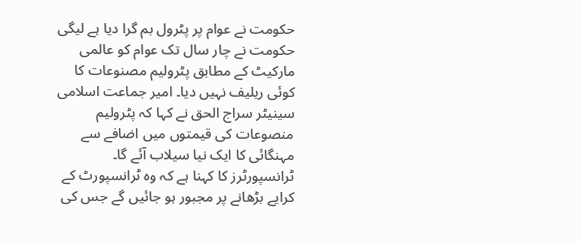حکومت نے عوام پر پٹرول بم گرا دیا ہے لیگی حکومت نے چار سال تک عوام کو عالمی مارکیٹ کے مطابق پٹرولیم مصنوعات کا کوئی ریلیف نہیں دیا۔ امیر جماعت اسلامی سینیٹر سراج الحق نے کہا کہ پٹرولیم منصوعات کی قیمتوں میں اضافے سے مہنگائی کا ایک نیا سیلاب آئے گا۔
ٹرانسپورٹرز کا کہنا ہے کہ وہ ٹرانسپورٹ کے کرایے بڑھانے پر مجبور ہو جائیں گے جس کی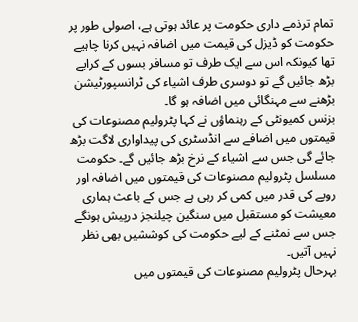تمام ترذمے داری حکومت پر عائد ہوتی ہے، اصولی طور پر حکومت کو ڈیزل کی قیمت میں اضافہ نہیں کرنا چاہیے تھا کیونکہ اس سے ایک طرف تو مسافر بسوں کے کرایے بڑھ جائیں گے تو دوسری طرف اشیاء کی ٹرانسپورٹیشن بڑھنے سے مہنگائی میں اضافہ ہو گا۔
بزنس کمیونٹی کے رہنماؤں نے کہا پٹرولیم مصنوعات کی قیمتوں میں اضافے سے انڈسٹری کی پیداواری لاگت بڑھ جائے گی جس سے اشیاء کے نرخ بڑھ جائیں گے۔ حکومت مسلسل پٹرولیم مصنوعات کی قیمتوں میں اضافہ اور روپے کی قدر میں کمی کر رہی ہے جس کے باعث ہماری معیشت کو مستقبل میں سنگین چیلنجز درپیش ہونگے جس سے نمٹنے کے لیے حکومت کی کوششیں بھی نظر نہیں آتیں۔
بہرحال پٹرولیم مصنوعات کی قیمتوں میں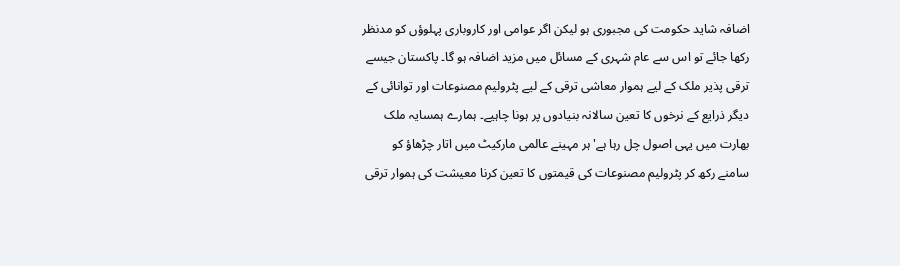اضافہ شاید حکومت کی مجبوری ہو لیکن اگر عوامی اور کاروباری پہلوؤں کو مدنظر رکھا جائے تو اس سے عام شہری کے مسائل میں مزید اضافہ ہو گا۔ پاکستان جیسے ترقی پذیر ملک کے لیے ہموار معاشی ترقی کے لیے پٹرولیم مصنوعات اور توانائی کے دیگر ذرایع کے نرخوں کا تعین سالانہ بنیادوں پر ہونا چاہیے۔ ہمارے ہمسایہ ملک بھارت میں یہی اصول چل رہا ہے' ہر مہینے عالمی مارکیٹ میں اتار چڑھاؤ کو سامنے رکھ کر پٹرولیم مصنوعات کی قیمتوں کا تعین کرنا معیشت کی ہموار ترقی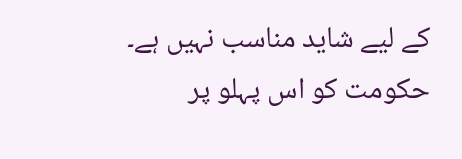کے لیے شاید مناسب نہیں ہے۔ حکومت کو اس پہلو پر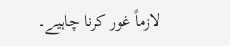لازماً غور کرنا چاہیے۔